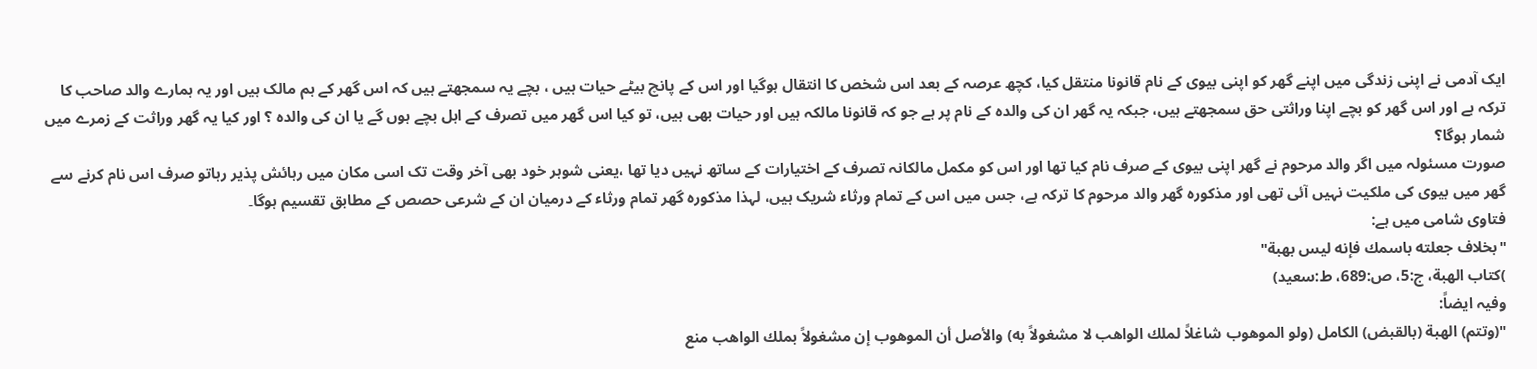ایک آدمی نے اپنی زندگی میں اپنے گھر کو اپنی بیوی کے نام قانونا منتقل کیا، کچھ عرصہ کے بعد اس شخص کا انتقال ہوگیا اور اس کے پانچ بیٹے حیات ہیں ، بچے یہ سمجھتے ہیں کہ اس گھر کے ہم مالک ہیں اور یہ ہمارے والد صاحب کا ترکہ ہے اور اس گھر کو بچے اپنا وراثتی حق سمجھتے ہیں، جبکہ یہ گھر ان کی والدہ کے نام پر ہے جو کہ قانونا مالکہ ہیں اور حیات بھی ہیں، تو کیا اس گھر میں تصرف کے اہل بچے ہوں گے یا ان کی والدہ ؟ اور کیا یہ گھر وراثت کے زمرے میں شمار ہوگا؟
صورت مسئولہ میں اگر والد مرحوم نے گھر اپنی بیوی کے صرف نام کیا تھا اور اس کو مکمل مالکانہ تصرف کے اختیارات کے ساتھ نہیں دیا تھا ،یعنی شوہر خود بھی آخر وقت تک اسی مکان میں رہائش پذیر رہاتو صرف اس نام کرنے سے گھر میں بیوی کی ملکیت نہیں آئی تھی اور مذکورہ گھر والد مرحوم کا ترکہ ہے، جس میں اس کے تمام ورثاء شریک ہیں، لہذا مذکورہ گھر تمام ورثاء کے درمیان ان کے شرعی حصص کے مطابق تقسیم ہوگا۔
فتاوی شامی میں ہے:
"بخلاف جعلته باسمك فإنه ليس بهبة"
)کتاب الھبة، ج:5، ص:689، ط:سعید)
وفیہ ایضاً:
"(وتتم) الهبة (بالقبض) الكامل (ولو الموهوب شاغلاً لملك الواهب لا مشغولاً به) والأصل أن الموهوب إن مشغولاً بملك الواهب منع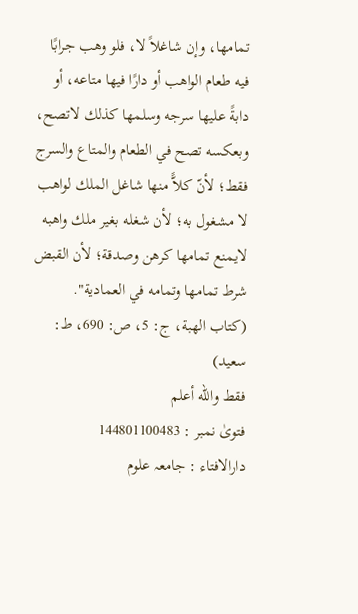تمامها، وإن شاغلاً لا، فلو وهب جرابًا فيه طعام الواهب أو دارًا فيها متاعه، أو دابةً عليها سرجه وسلمها كذلك لاتصح، وبعكسه تصح في الطعام والمتاع والسرج فقط؛ لأنّ كلاًّ منها شاغل الملك لواهب لا مشغول به؛ لأن شغله بغير ملك واهبه لايمنع تمامها كرهن وصدقة؛ لأن القبض شرط تمامها وتمامه في العمادية".
(کتاب الھبة، ج: 5، ص: 690، ط: سعید)
فقط والله أعلم
فتویٰ نمبر : 144801100483
دارالافتاء : جامعہ علوم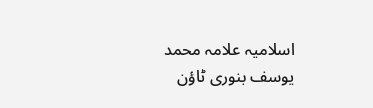اسلامیہ علامہ محمد یوسف بنوری ٹاؤن